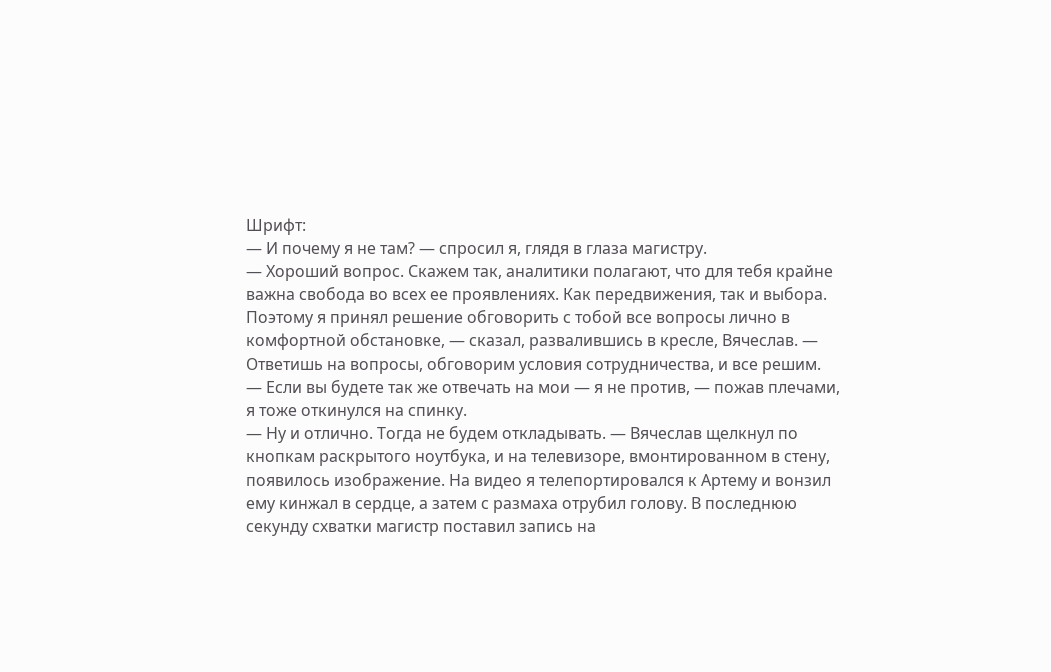Шрифт:
— И почему я не там? — спросил я, глядя в глаза магистру.
— Хороший вопрос. Скажем так, аналитики полагают, что для тебя крайне важна свобода во всех ее проявлениях. Как передвижения, так и выбора. Поэтому я принял решение обговорить с тобой все вопросы лично в комфортной обстановке, — сказал, развалившись в кресле, Вячеслав. — Ответишь на вопросы, обговорим условия сотрудничества, и все решим.
— Если вы будете так же отвечать на мои — я не против, — пожав плечами, я тоже откинулся на спинку.
— Ну и отлично. Тогда не будем откладывать. — Вячеслав щелкнул по кнопкам раскрытого ноутбука, и на телевизоре, вмонтированном в стену, появилось изображение. На видео я телепортировался к Артему и вонзил ему кинжал в сердце, а затем с размаха отрубил голову. В последнюю секунду схватки магистр поставил запись на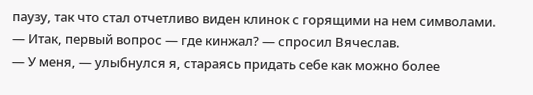паузу, так что стал отчетливо виден клинок с горящими на нем символами.
— Итак, первый вопрос — где кинжал? — спросил Вячеслав.
— У меня, — улыбнулся я, стараясь придать себе как можно более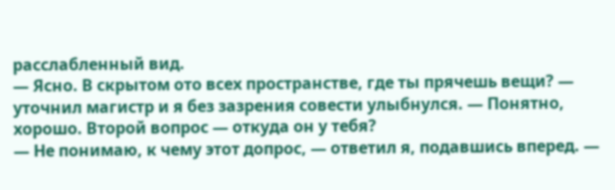расслабленный вид.
— Ясно. В скрытом ото всех пространстве, где ты прячешь вещи? — уточнил магистр и я без зазрения совести улыбнулся. — Понятно, хорошо. Второй вопрос — откуда он у тебя?
— Не понимаю, к чему этот допрос, — ответил я, подавшись вперед. —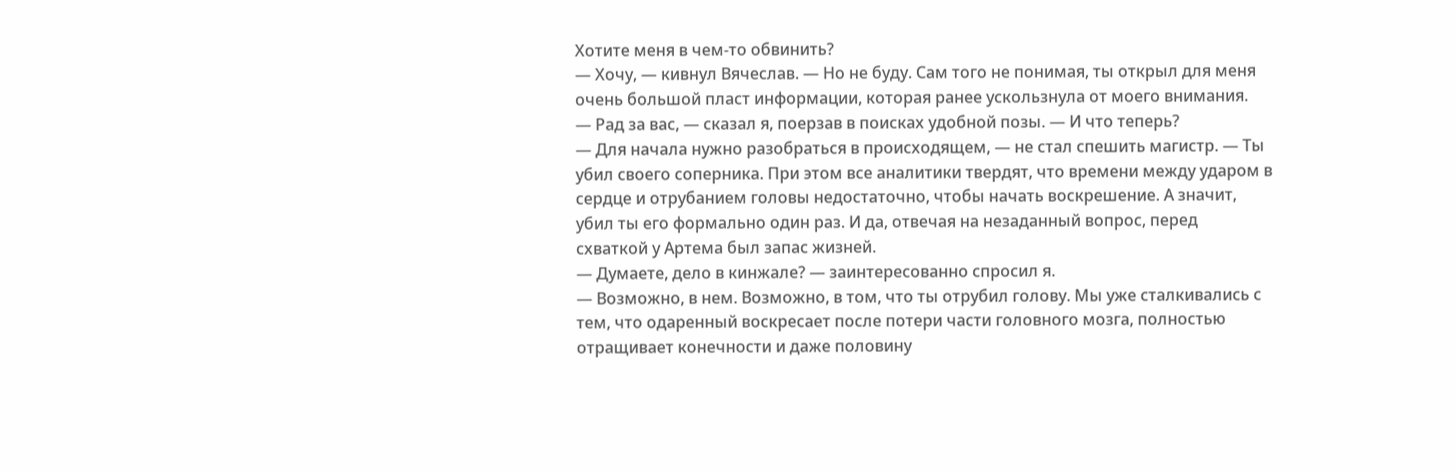Хотите меня в чем-то обвинить?
— Хочу, — кивнул Вячеслав. — Но не буду. Сам того не понимая, ты открыл для меня очень большой пласт информации, которая ранее ускользнула от моего внимания.
— Рад за вас, — сказал я, поерзав в поисках удобной позы. — И что теперь?
— Для начала нужно разобраться в происходящем, — не стал спешить магистр. — Ты убил своего соперника. При этом все аналитики твердят, что времени между ударом в сердце и отрубанием головы недостаточно, чтобы начать воскрешение. А значит, убил ты его формально один раз. И да, отвечая на незаданный вопрос, перед схваткой у Артема был запас жизней.
— Думаете, дело в кинжале? — заинтересованно спросил я.
— Возможно, в нем. Возможно, в том, что ты отрубил голову. Мы уже сталкивались с тем, что одаренный воскресает после потери части головного мозга, полностью отращивает конечности и даже половину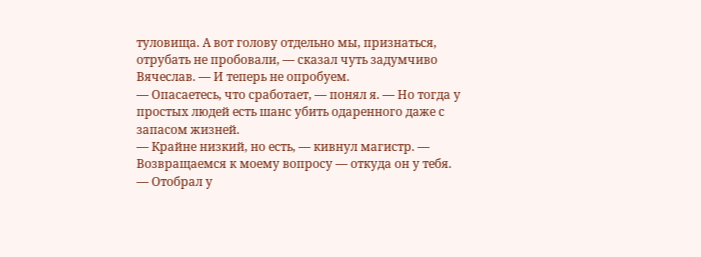туловища. А вот голову отдельно мы, признаться, отрубать не пробовали, — сказал чуть задумчиво Вячеслав. — И теперь не опробуем.
— Опасаетесь, что сработает, — понял я. — Но тогда у простых людей есть шанс убить одаренного даже с запасом жизней.
— Крайне низкий, но есть, — кивнул магистр. — Возвращаемся к моему вопросу — откуда он у тебя.
— Отобрал у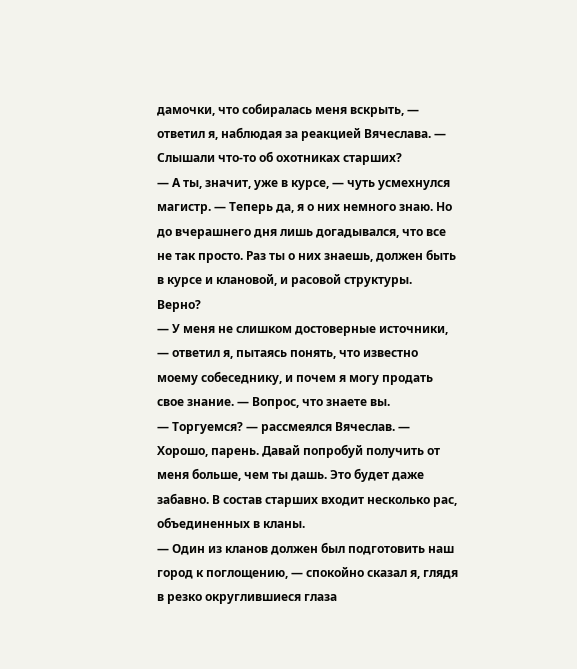дамочки, что собиралась меня вскрыть, — ответил я, наблюдая за реакцией Вячеслава. — Слышали что-то об охотниках старших?
— А ты, значит, уже в курсе, — чуть усмехнулся магистр. — Теперь да, я о них немного знаю. Но до вчерашнего дня лишь догадывался, что все не так просто. Раз ты о них знаешь, должен быть в курсе и клановой, и расовой структуры. Верно?
— У меня не слишком достоверные источники, — ответил я, пытаясь понять, что известно моему собеседнику, и почем я могу продать свое знание. — Вопрос, что знаете вы.
— Торгуемся? — рассмеялся Вячеслав. — Хорошо, парень. Давай попробуй получить от меня больше, чем ты дашь. Это будет даже забавно. В состав старших входит несколько рас, объединенных в кланы.
— Один из кланов должен был подготовить наш город к поглощению, — спокойно сказал я, глядя в резко округлившиеся глаза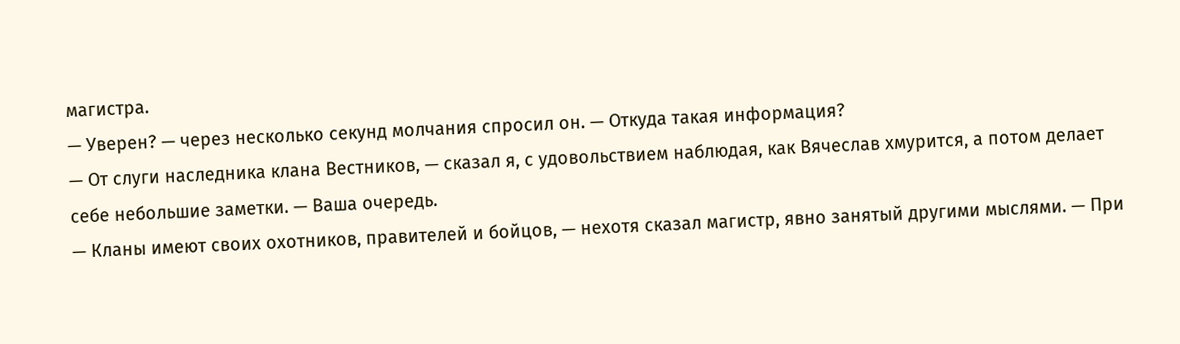магистра.
— Уверен? — через несколько секунд молчания спросил он. — Откуда такая информация?
— От слуги наследника клана Вестников, — сказал я, с удовольствием наблюдая, как Вячеслав хмурится, а потом делает себе небольшие заметки. — Ваша очередь.
— Кланы имеют своих охотников, правителей и бойцов, — нехотя сказал магистр, явно занятый другими мыслями. — При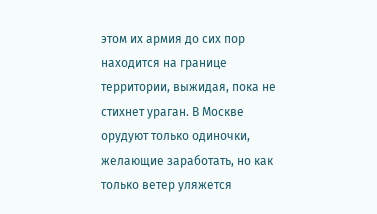этом их армия до сих пор находится на границе территории, выжидая, пока не стихнет ураган. В Москве орудуют только одиночки, желающие заработать, но как только ветер уляжется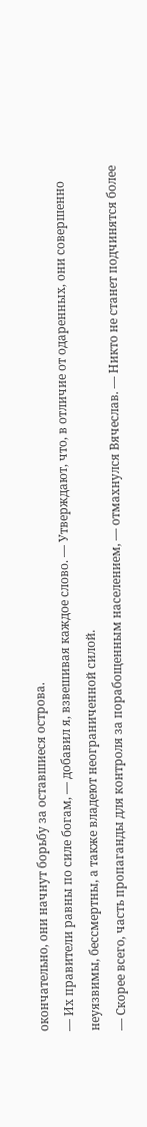окончательно, они начнут борьбу за оставшиеся острова.
— Их правители равны по силе богам, — добавил я, взвешивая каждое слово. — Утверждают, что, в отличие от одаренных, они совершенно неуязвимы, бессмертны, а также владеют неограниченной силой.
— Скорее всего, часть пропаганды для контроля за порабощенным населением, — отмахнулся Вячеслав. — Никто не станет подчинятся более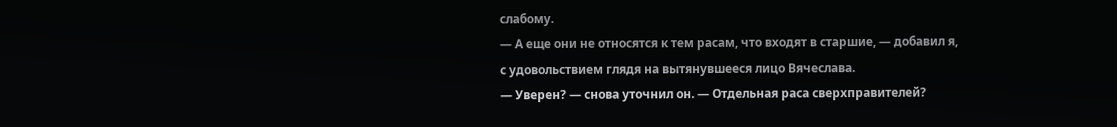слабому.
— А еще они не относятся к тем расам, что входят в старшие, — добавил я, с удовольствием глядя на вытянувшееся лицо Вячеслава.
— Уверен? — снова уточнил он. — Отдельная раса сверхправителей?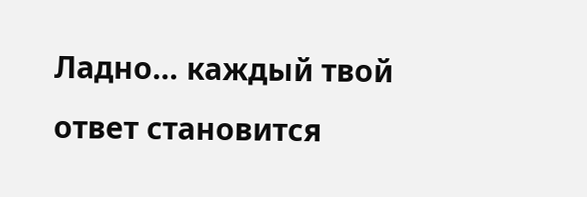Ладно… каждый твой ответ становится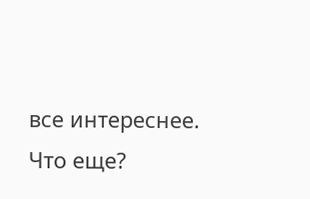все интереснее. Что еще?